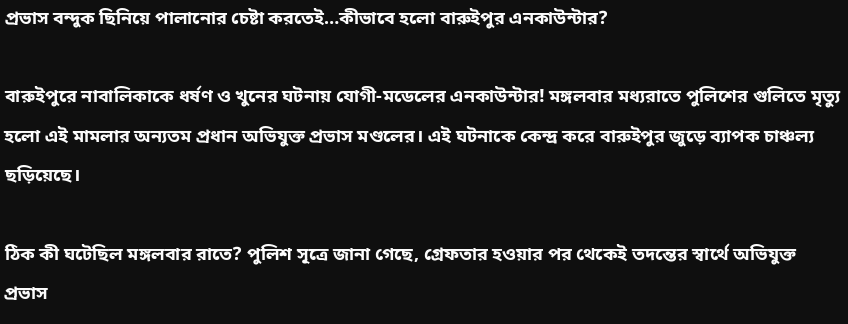প্রভাস বন্দুক ছিনিয়ে পালানোর চেষ্টা করতেই…কীভাবে হলো বারুইপুর এনকাউন্টার?

বারুইপুরে নাবালিকাকে ধর্ষণ ও খুনের ঘটনায় যোগী-মডেলের এনকাউন্টার! মঙ্গলবার মধ্যরাতে পুলিশের গুলিতে মৃত্যু হলো এই মামলার অন্যতম প্রধান অভিযুক্ত প্রভাস মণ্ডলের। এই ঘটনাকে কেন্দ্র করে বারুইপুর জুড়ে ব্যাপক চাঞ্চল্য ছড়িয়েছে।

ঠিক কী ঘটেছিল মঙ্গলবার রাতে? পুলিশ সূত্রে জানা গেছে, গ্রেফতার হওয়ার পর থেকেই তদন্তের স্বার্থে অভিযুক্ত প্রভাস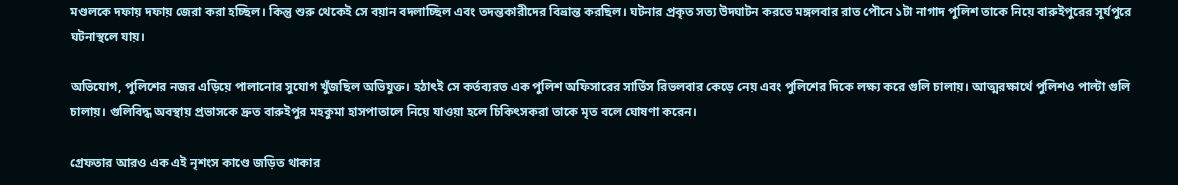মণ্ডলকে দফায় দফায় জেরা করা হচ্ছিল। কিন্তু শুরু থেকেই সে বয়ান বদলাচ্ছিল এবং তদন্তকারীদের বিভ্রান্ত করছিল। ঘটনার প্রকৃত সত্য উদ্ঘাটন করতে মঙ্গলবার রাত পৌনে ১টা নাগাদ পুলিশ তাকে নিয়ে বারুইপুরের সূর্যপুরে ঘটনাস্থলে যায়।

অভিযোগ, পুলিশের নজর এড়িয়ে পালানোর সুযোগ খুঁজছিল অভিযুক্ত। হঠাৎই সে কর্তব্যরত এক পুলিশ অফিসারের সার্ভিস রিভলবার কেড়ে নেয় এবং পুলিশের দিকে লক্ষ্য করে গুলি চালায়। আত্মরক্ষার্থে পুলিশও পাল্টা গুলি চালায়। গুলিবিদ্ধ অবস্থায় প্রভাসকে দ্রুত বারুইপুর মহকুমা হাসপাতালে নিয়ে যাওয়া হলে চিকিৎসকরা তাকে মৃত বলে ঘোষণা করেন।

গ্রেফতার আরও এক এই নৃশংস কাণ্ডে জড়িত থাকার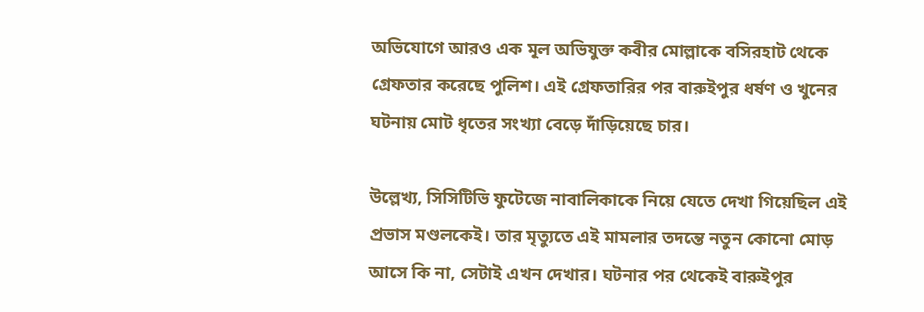অভিযোগে আরও এক মূল অভিযুক্ত কবীর মোল্লাকে বসিরহাট থেকে গ্রেফতার করেছে পুলিশ। এই গ্রেফতারির পর বারুইপুর ধর্ষণ ও খুনের ঘটনায় মোট ধৃতের সংখ্যা বেড়ে দাঁড়িয়েছে চার।

উল্লেখ্য, সিসিটিভি ফুটেজে নাবালিকাকে নিয়ে যেতে দেখা গিয়েছিল এই প্রভাস মণ্ডলকেই। তার মৃত্যুতে এই মামলার তদন্তে নতুন কোনো মোড় আসে কি না, সেটাই এখন দেখার। ঘটনার পর থেকেই বারুইপুর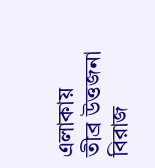এলাকায় তীব্র উত্তজনা বিরাজ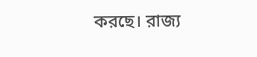করছে। রাজ্য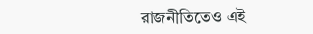রাজনীতিতেও এই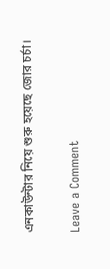এনকাউন্টার নিয়ে শুরু হয়েছে জোর চর্চা।

Leave a Comment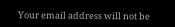Your email address will not be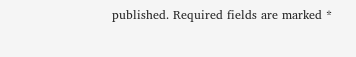published. Required fields are marked *